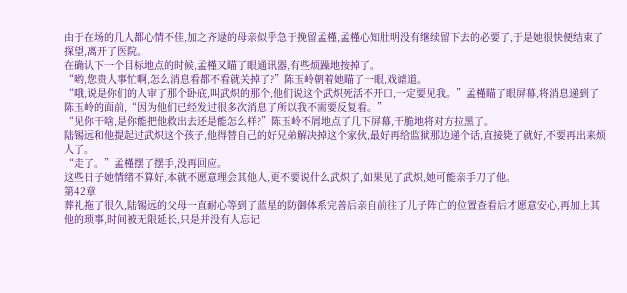由于在场的几人都心情不佳,加之齐逯的母亲似乎急于挽留孟槿,孟槿心知肚明没有继续留下去的必要了,于是她很快便结束了探望,离开了医院。
在确认下一个目标地点的时候,孟槿又瞄了眼通讯器,有些烦躁地按掉了。
“哟,您贵人事忙啊,怎么消息看都不看就关掉了?”陈玉岭朝着她瞄了一眼,戏谑道。
“哦,说是你们的人审了那个卧底,叫武炽的那个,他们说这个武炽死活不开口,一定要见我。”孟槿瞄了眼屏幕,将消息递到了陈玉岭的面前,“因为他们已经发过很多次消息了所以我不需要反复看。”
“见你干啥,是你能把他救出去还是能怎么样?”陈玉岭不屑地点了几下屏幕,干脆地将对方拉黑了。
陆锡远和他提起过武炽这个孩子,他得替自己的好兄弟解决掉这个家伙,最好再给监狱那边递个话,直接毙了就好,不要再出来烦人了。
“走了。”孟槿摆了摆手,没再回应。
这些日子她情绪不算好,本就不愿意理会其他人,更不要说什么武炽了,如果见了武炽,她可能亲手刀了他。
第42章
葬礼拖了很久,陆锡远的父母一直耐心等到了蓝星的防御体系完善后亲自前往了儿子阵亡的位置查看后才愿意安心,再加上其他的琐事,时间被无限延长,只是并没有人忘记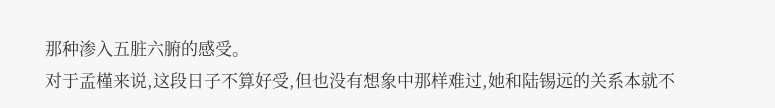那种渗入五脏六腑的感受。
对于孟槿来说,这段日子不算好受,但也没有想象中那样难过,她和陆锡远的关系本就不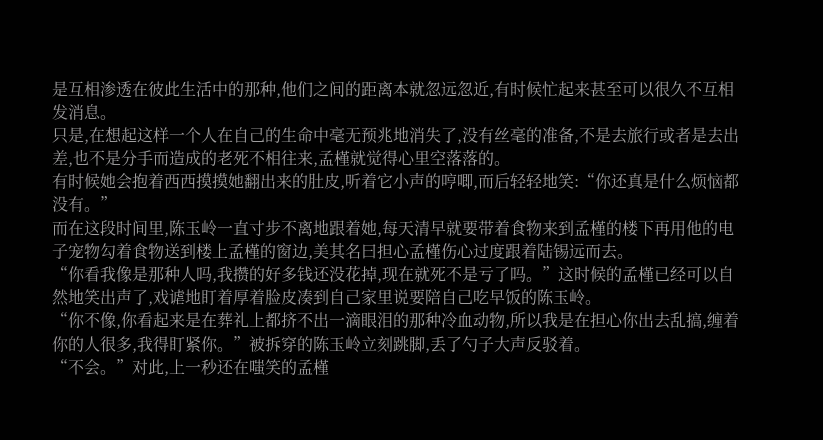是互相渗透在彼此生活中的那种,他们之间的距离本就忽远忽近,有时候忙起来甚至可以很久不互相发消息。
只是,在想起这样一个人在自己的生命中毫无预兆地消失了,没有丝毫的准备,不是去旅行或者是去出差,也不是分手而造成的老死不相往来,孟槿就觉得心里空落落的。
有时候她会抱着西西摸摸她翻出来的肚皮,听着它小声的哼唧,而后轻轻地笑:“你还真是什么烦恼都没有。”
而在这段时间里,陈玉岭一直寸步不离地跟着她,每天清早就要带着食物来到孟槿的楼下再用他的电子宠物勾着食物送到楼上孟槿的窗边,美其名曰担心孟槿伤心过度跟着陆锡远而去。
“你看我像是那种人吗,我攒的好多钱还没花掉,现在就死不是亏了吗。”这时候的孟槿已经可以自然地笑出声了,戏谑地盯着厚着脸皮凑到自己家里说要陪自己吃早饭的陈玉岭。
“你不像,你看起来是在葬礼上都挤不出一滴眼泪的那种冷血动物,所以我是在担心你出去乱搞,缠着你的人很多,我得盯紧你。”被拆穿的陈玉岭立刻跳脚,丢了勺子大声反驳着。
“不会。”对此,上一秒还在嗤笑的孟槿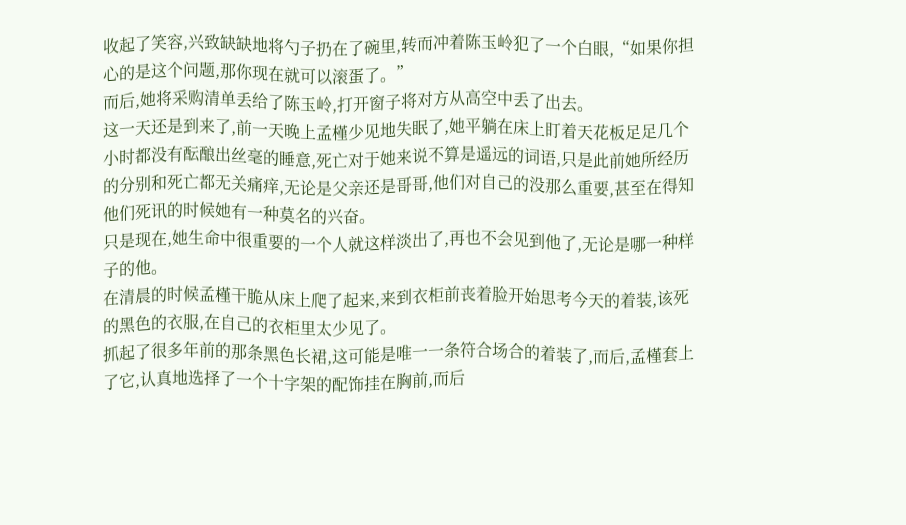收起了笑容,兴致缺缺地将勺子扔在了碗里,转而冲着陈玉岭犯了一个白眼,“如果你担心的是这个问题,那你现在就可以滚蛋了。”
而后,她将采购清单丢给了陈玉岭,打开窗子将对方从高空中丢了出去。
这一天还是到来了,前一天晚上孟槿少见地失眠了,她平躺在床上盯着天花板足足几个小时都没有酝酿出丝毫的睡意,死亡对于她来说不算是遥远的词语,只是此前她所经历的分别和死亡都无关痛痒,无论是父亲还是哥哥,他们对自己的没那么重要,甚至在得知他们死讯的时候她有一种莫名的兴奋。
只是现在,她生命中很重要的一个人就这样淡出了,再也不会见到他了,无论是哪一种样子的他。
在清晨的时候孟槿干脆从床上爬了起来,来到衣柜前丧着脸开始思考今天的着装,该死的黑色的衣服,在自己的衣柜里太少见了。
抓起了很多年前的那条黑色长裙,这可能是唯一一条符合场合的着装了,而后,孟槿套上了它,认真地选择了一个十字架的配饰挂在胸前,而后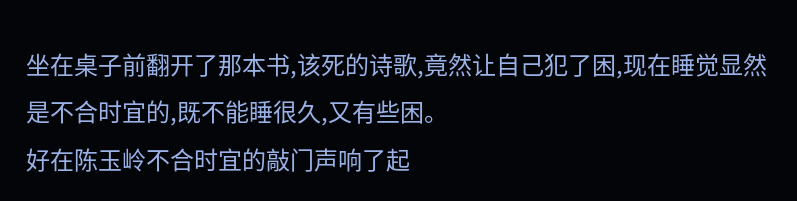坐在桌子前翻开了那本书,该死的诗歌,竟然让自己犯了困,现在睡觉显然是不合时宜的,既不能睡很久,又有些困。
好在陈玉岭不合时宜的敲门声响了起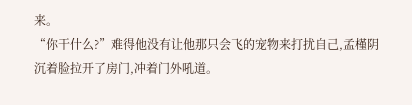来。
“你干什么?”难得他没有让他那只会飞的宠物来打扰自己,孟槿阴沉着脸拉开了房门,冲着门外吼道。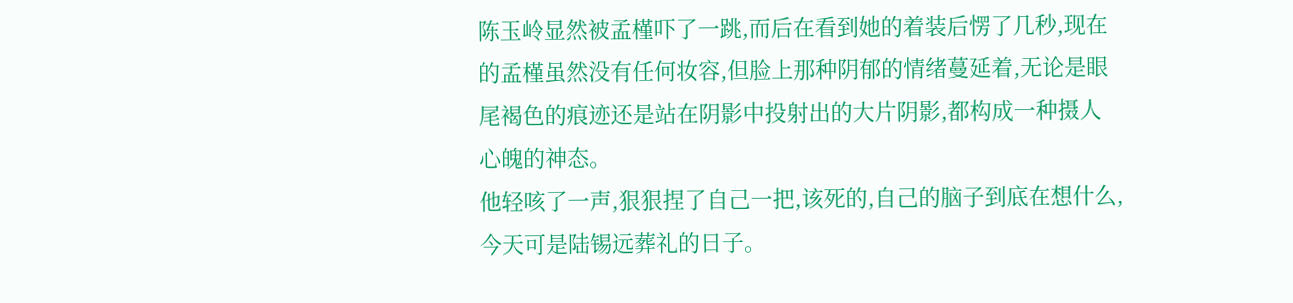陈玉岭显然被孟槿吓了一跳,而后在看到她的着装后愣了几秒,现在的孟槿虽然没有任何妆容,但脸上那种阴郁的情绪蔓延着,无论是眼尾褐色的痕迹还是站在阴影中投射出的大片阴影,都构成一种摄人心魄的神态。
他轻咳了一声,狠狠捏了自己一把,该死的,自己的脑子到底在想什么,今天可是陆锡远葬礼的日子。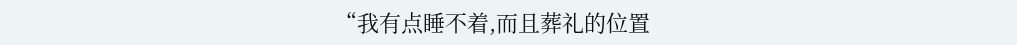“我有点睡不着,而且葬礼的位置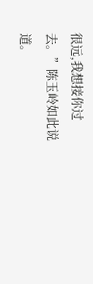很远,我想接你过去。”陈玉岭如此说道。